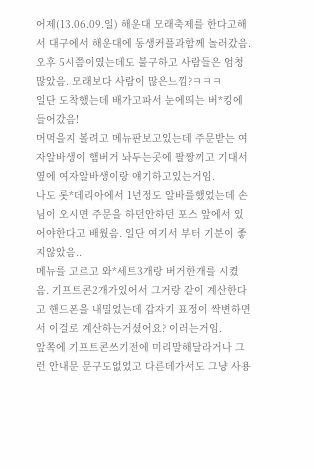어제(13.06.09.일) 해운대 모래축제를 한다고해서 대구에서 해운대에 동생커플과함께 놀러갔음.
오후 5시쯤이였는데도 불구하고 사람들은 엄청많았음. 모래보다 사람이 많은느낌?ㅋㅋㅋ
일단 도착했는데 배가고파서 눈에띄는 버*킹에 들어갔음!
머먹을지 볼려고 메뉴판보고있는데 주문받는 여자알바생이 햄버거 놔두는곳에 팔짱끼고 기대서 옆에 여자알바생이랑 얘기하고있는거임.
나도 롯*데리아에서 1년정도 알바를했었는데 손님이 오시면 주문을 하던안하던 포스 앞에서 있어야한다고 배웠음. 일단 여기서 부터 기분이 좋지않았음..
메뉴를 고르고 와*세트3개랑 버거한개를 시켰음. 기프트콘2개가있어서 그거랑 같이 계산한다고 핸드폰을 내밀었는데 갑자기 표정이 싹변하면서 이걸로 계산하는거셨어요? 이러는거임.
앞쪽에 기프트콘쓰기전에 미리말해달라거나 그런 안내문 문구도없었고 다른데가서도 그냥 사용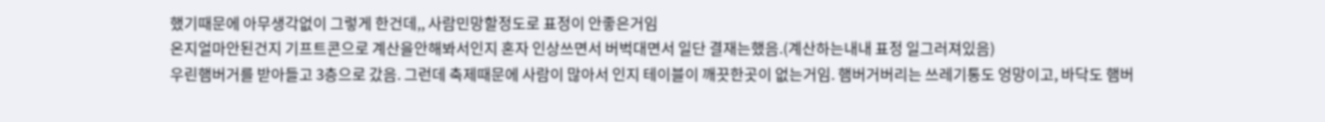했기때문에 아무생각없이 그렇게 한건데,, 사람민망할정도로 표정이 안좋은거임
온지얼마안된건지 기프트콘으로 계산을안해봐서인지 혼자 인상쓰면서 버벅대면서 일단 결재는했음.(계산하는내내 표정 일그러져있음)
우린햄버거를 받아들고 3층으로 갔음. 그런데 축제때문에 사람이 많아서 인지 테이블이 깨끗한곳이 없는거임. 햄버거버리는 쓰레기통도 엉망이고, 바닥도 햄버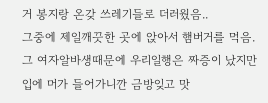거 봉지랑 온갖 쓰레기들로 더러웠음..
그중에 제일깨끗한 곳에 앉아서 햄버거를 먹음. 그 여자알바생때문에 우리일행은 짜증이 났지만 입에 머가 들어가니깐 금방잊고 맛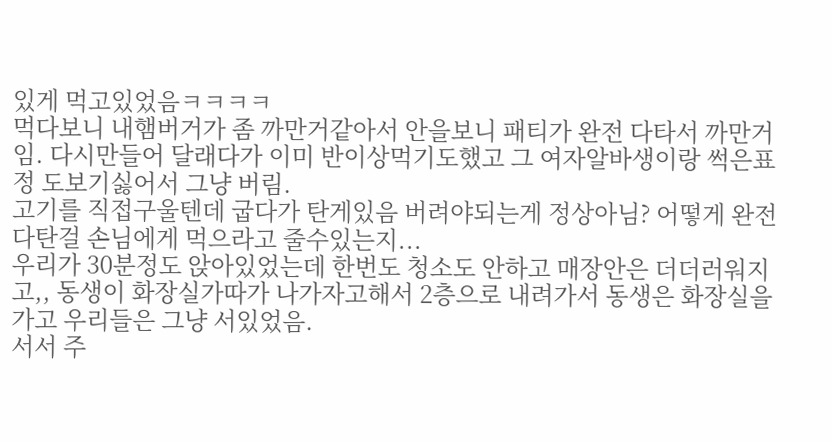있게 먹고있었음ㅋㅋㅋㅋ
먹다보니 내햄버거가 좀 까만거같아서 안을보니 패티가 완전 다타서 까만거임. 다시만들어 달래다가 이미 반이상먹기도했고 그 여자알바생이랑 썩은표정 도보기싫어서 그냥 버림.
고기를 직접구울텐데 굽다가 탄게있음 버려야되는게 정상아님? 어떻게 완전다탄걸 손님에게 먹으라고 줄수있는지...
우리가 30분정도 앉아있었는데 한번도 청소도 안하고 매장안은 더더러워지고,, 동생이 화장실가따가 나가자고해서 2층으로 내려가서 동생은 화장실을 가고 우리들은 그냥 서있었음.
서서 주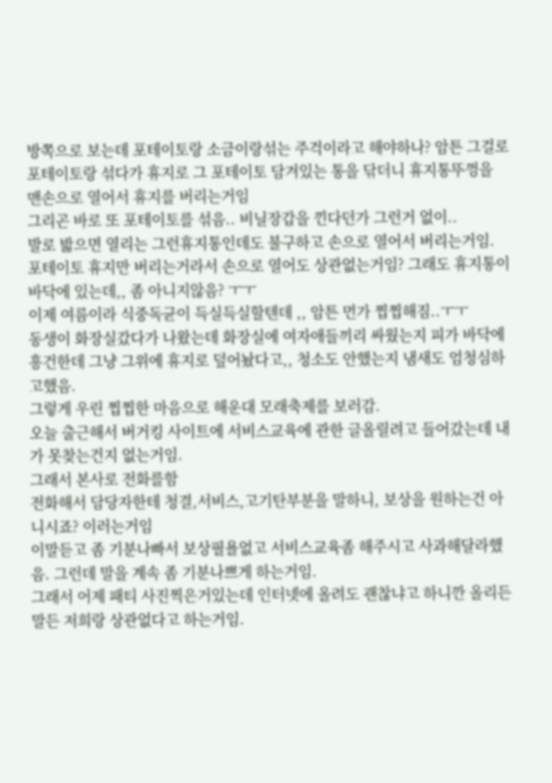방쪽으로 보는데 포테이토랑 소금이랑섞는 주걱이라고 해야하나? 암튼 그걸로 포테이토랑 섞다가 휴지로 그 포테이토 담겨있는 통을 닦더니 휴지통뚜껑을 맨손으로 열어서 휴지를 버리는거임
그리곤 바로 또 포테이토를 섞음.. 비닐장갑을 낀다던가 그런거 없이..
발로 밟으면 열리는 그런휴지통인데도 불구하고 손으로 열어서 버리는거임. 포테이토 휴지만 버리는거라서 손으로 열어도 상관없는거임? 그래도 휴지통이 바닥에 있는데,, 좀 아니지않음? ㅜㅜ
이제 여름이라 식중독균이 득실득실할텐데 ,, 암튼 먼가 찝찝해짐..ㅜㅜ
동생이 화장실갔다가 나왔는데 화장실에 여자애들끼리 싸웠는지 피가 바닥에 흥건한데 그냥 그위에 휴지로 덮어놨다고,, 청소도 안했는지 냄새도 엄청심하고했음.
그렇게 우린 찝찝한 마음으로 해운대 모래축제를 보러감.
오늘 출근해서 버거킹 사이트에 서비스교육에 관한 글올릴려고 들어갔는데 내가 못찾는건지 없는거임.
그래서 본사로 전화를함
전화해서 담당자한테 청결,서비스,고기탄부분을 말하니, 보상을 원하는건 아니시죠? 이러는거임
이말듣고 좀 기분나빠서 보상필욜없고 서비스교육좀 해주시고 사과해달라했음. 그런데 말을 계속 좀 기분나쁘게 하는거임.
그래서 어제 패티 사진찍은거있는데 인터넷에 올려도 괜찮냐고 하니깐 올리든말든 저희랑 상관없다고 하는거임.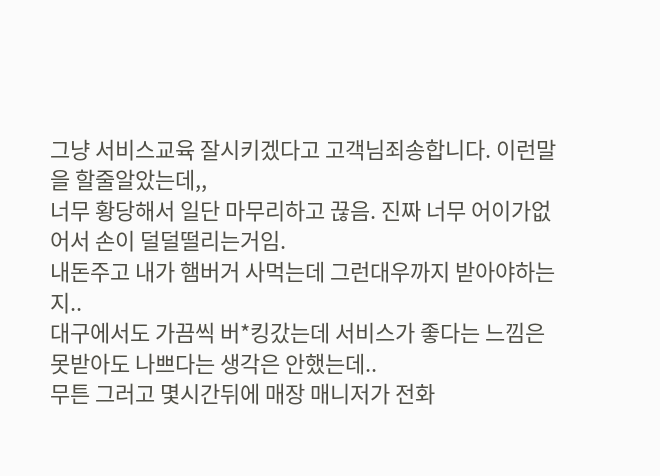그냥 서비스교육 잘시키겠다고 고객님죄송합니다. 이런말을 할줄알았는데,,
너무 황당해서 일단 마무리하고 끊음. 진짜 너무 어이가없어서 손이 덜덜떨리는거임.
내돈주고 내가 햄버거 사먹는데 그런대우까지 받아야하는지..
대구에서도 가끔씩 버*킹갔는데 서비스가 좋다는 느낌은 못받아도 나쁘다는 생각은 안했는데..
무튼 그러고 몇시간뒤에 매장 매니저가 전화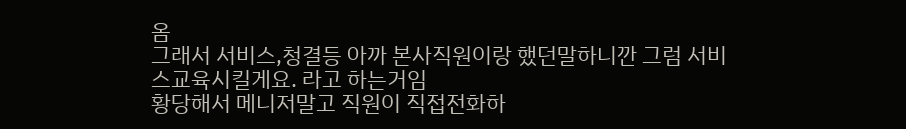옴
그래서 서비스,청결등 아까 본사직원이랑 했던말하니깐 그럼 서비스교육시킬게요. 라고 하는거임
황당해서 메니저말고 직원이 직접전화하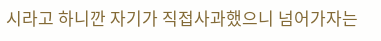시라고 하니깐 자기가 직접사과했으니 넘어가자는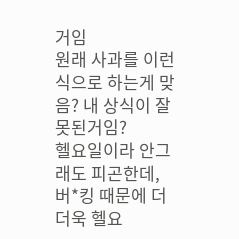거임
원래 사과를 이런식으로 하는게 맞음? 내 상식이 잘못된거임?
헬요일이라 안그래도 피곤한데, 버*킹 때문에 더더욱 헬요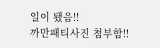일이 됐음!!
까만패티사진 첨부함!!